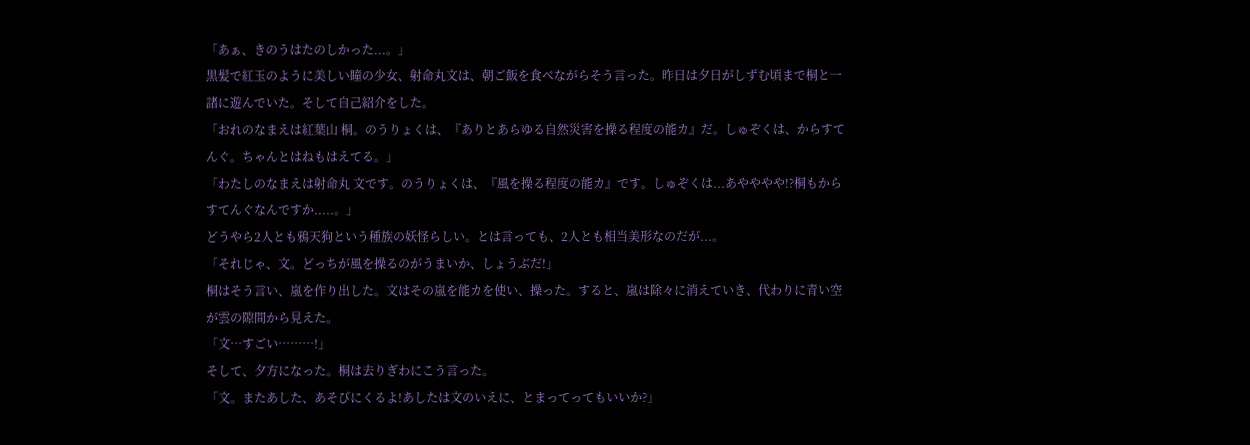「あぁ、きのうはたのしかった...。」
黒髪で紅玉のように美しい瞳の少女、射命丸文は、朝ご飯を食ベながらそう言った。昨日は夕日がしずむ頃まで桐と一諸に遊んでいた。そして自己紹介をした。
「おれのなまえは紅葉山 桐。のうりょくは、『ありとあらゆる自然災害を操る程度の能カ』だ。しゅぞくは、からすてんぐ。ちゃんとはねもはえてる。」
「わたしのなまえは射命丸 文です。のうりょくは、『風を操る程度の能カ』です。しゅぞくは...あやややや!?桐もからすてんぐなんですか.....。」
どうやら2人とも鴉天狗という種族の妖怪らしい。とは言っても、2人とも相当美形なのだが...。
「それじゃ、文。どっちが風を操るのがうまいか、しょうぶだ!」
桐はそう言い、嵐を作り出した。文はその嵐を能カを使い、操った。すると、嵐は除々に消えていき、代わりに青い空が雲の隙間から見えた。
「文…すごい………!」
そして、夕方になった。桐は去りぎわにこう言った。
「文。またあした、あそびにくるよ!あしたは文のいえに、とまってってもいいか?」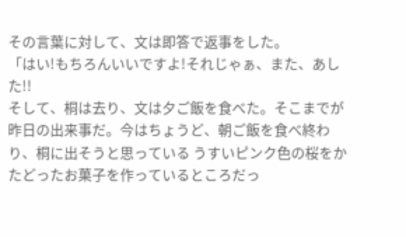その言葉に対して、文は即答で返事をした。
「はい!もちろんいいですよ!それじゃぁ、また、あした!!
そして、桐は去り、文は夕ご飯を食べた。そこまでが昨日の出来事だ。今はちょうど、朝ご飯を食べ終わり、桐に出そうと思っている うすいピンク色の桜をかたどったお菓子を作っているところだっ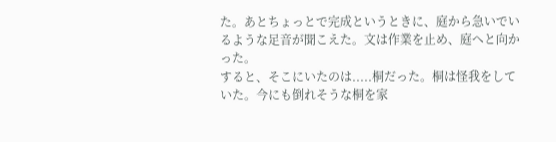た。あとちょっとで完成というときに、庭から急いでいるような足音が聞こえた。文は作業を止め、庭へと向かった。
すると、そこにいたのは.....桐だった。桐は怪我をしていた。今にも倒れそうな桐を家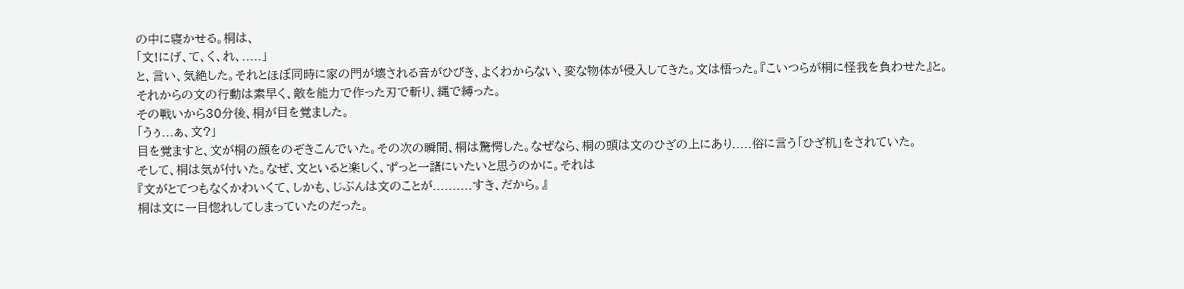の中に寝かせる。桐は、
「文!にげ、て、く、れ、.....」
と、言い、気絶した。それとほぼ同時に家の門が壊される音がひびき、よくわからない、変な物体が侵入してきた。文は悟った。『こいつらが桐に怪我を負わせた』と。
それからの文の行動は素早く、敵を能力で作った刃で斬り、縄で縛った。
その戦いから30分後、桐が目を覚ました。
「うぅ...ぁ、文?」
目を覚ますと、文が桐の顔をのぞきこんでいた。その次の瞬間、桐は驚愕した。なぜなら、桐の頭は文のひざの上にあり.....俗に言う「ひざ机」をされていた。
そして、桐は気が付いた。なぜ、文といると楽しく、ずっと一諸にいたいと思うのかに。それは
『文がとてつもなくかわいくて、しかも、じぶんは文のことが..........すき、だから。』
桐は文に一目惚れしてしまっていたのだった。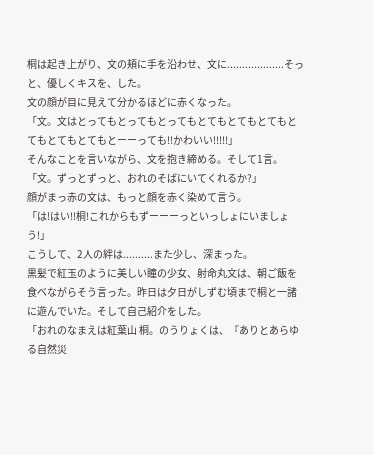桐は起き上がり、文の頬に手を沿わせ、文に...................そっと、優しくキスを、した。
文の顔が目に見えて分かるほどに赤くなった。
「文。文はとってもとってもとってもとてもとてもとてもとてもとてもとてもとーーっても!!かわいい!!!!!」
そんなことを言いながら、文を抱き締める。そして1言。
「文。ずっとずっと、おれのそばにいてくれるか?」
顔がまっ赤の文は、もっと顔を赤く染めて言う。
「は!はい!!桐!これからもずーーーっといっしょにいましょう!」
こうして、2人の絆は..........また少し、深まった。
黒髪で紅玉のように美しい瞳の少女、射命丸文は、朝ご飯を食ベながらそう言った。昨日は夕日がしずむ頃まで桐と一諸に遊んでいた。そして自己紹介をした。
「おれのなまえは紅葉山 桐。のうりょくは、『ありとあらゆる自然災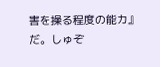害を操る程度の能カ』だ。しゅぞ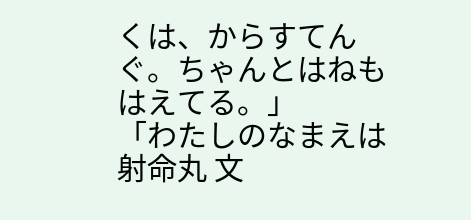くは、からすてんぐ。ちゃんとはねもはえてる。」
「わたしのなまえは射命丸 文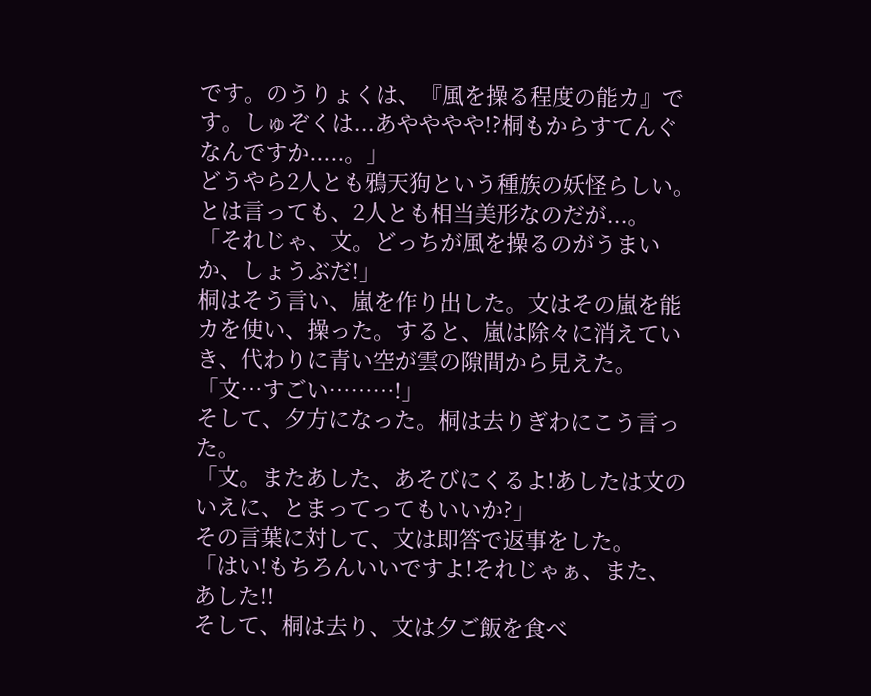です。のうりょくは、『風を操る程度の能カ』です。しゅぞくは...あやややや!?桐もからすてんぐなんですか.....。」
どうやら2人とも鴉天狗という種族の妖怪らしい。とは言っても、2人とも相当美形なのだが...。
「それじゃ、文。どっちが風を操るのがうまいか、しょうぶだ!」
桐はそう言い、嵐を作り出した。文はその嵐を能カを使い、操った。すると、嵐は除々に消えていき、代わりに青い空が雲の隙間から見えた。
「文…すごい………!」
そして、夕方になった。桐は去りぎわにこう言った。
「文。またあした、あそびにくるよ!あしたは文のいえに、とまってってもいいか?」
その言葉に対して、文は即答で返事をした。
「はい!もちろんいいですよ!それじゃぁ、また、あした!!
そして、桐は去り、文は夕ご飯を食べ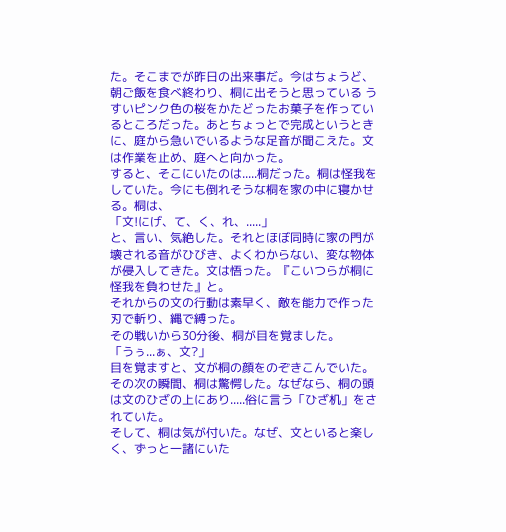た。そこまでが昨日の出来事だ。今はちょうど、朝ご飯を食べ終わり、桐に出そうと思っている うすいピンク色の桜をかたどったお菓子を作っているところだった。あとちょっとで完成というときに、庭から急いでいるような足音が聞こえた。文は作業を止め、庭へと向かった。
すると、そこにいたのは.....桐だった。桐は怪我をしていた。今にも倒れそうな桐を家の中に寝かせる。桐は、
「文!にげ、て、く、れ、.....」
と、言い、気絶した。それとほぼ同時に家の門が壊される音がひびき、よくわからない、変な物体が侵入してきた。文は悟った。『こいつらが桐に怪我を負わせた』と。
それからの文の行動は素早く、敵を能力で作った刃で斬り、縄で縛った。
その戦いから30分後、桐が目を覚ました。
「うぅ...ぁ、文?」
目を覚ますと、文が桐の顔をのぞきこんでいた。その次の瞬間、桐は驚愕した。なぜなら、桐の頭は文のひざの上にあり.....俗に言う「ひざ机」をされていた。
そして、桐は気が付いた。なぜ、文といると楽しく、ずっと一諸にいた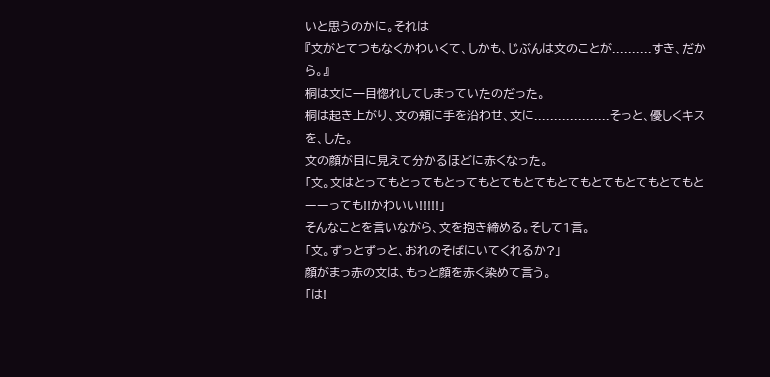いと思うのかに。それは
『文がとてつもなくかわいくて、しかも、じぶんは文のことが..........すき、だから。』
桐は文に一目惚れしてしまっていたのだった。
桐は起き上がり、文の頬に手を沿わせ、文に...................そっと、優しくキスを、した。
文の顔が目に見えて分かるほどに赤くなった。
「文。文はとってもとってもとってもとてもとてもとてもとてもとてもとてもとーーっても!!かわいい!!!!!」
そんなことを言いながら、文を抱き締める。そして1言。
「文。ずっとずっと、おれのそばにいてくれるか?」
顔がまっ赤の文は、もっと顔を赤く染めて言う。
「は!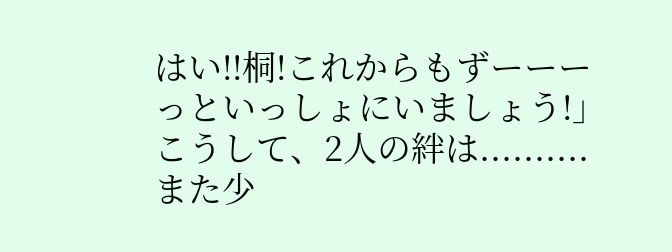はい!!桐!これからもずーーーっといっしょにいましょう!」
こうして、2人の絆は..........また少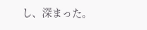し、深まった。